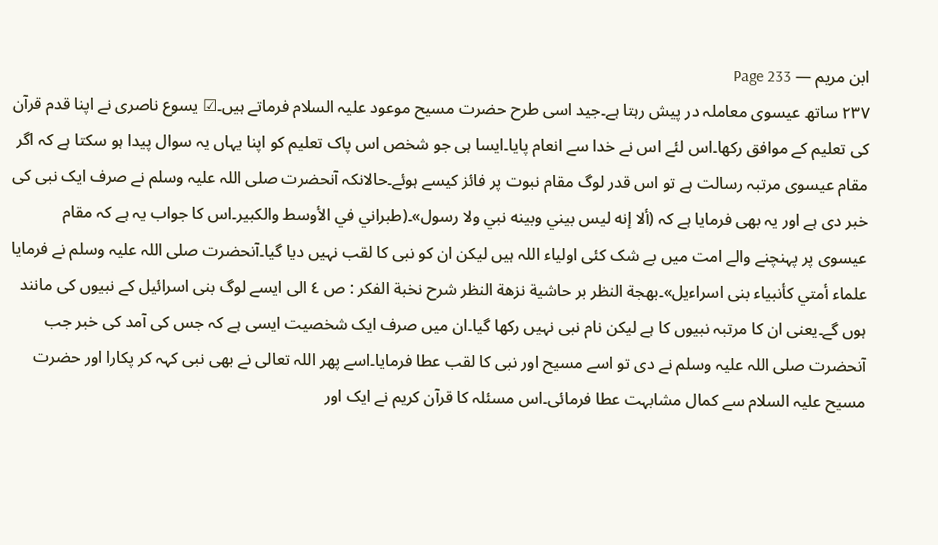ابن مریم — Page 233
۲۳۷ ساتھ عیسوی معاملہ در پیش رہتا ہے۔جید اسی طرح حضرت مسیح موعود علیہ السلام فرماتے ہیں۔☑ یسوع ناصری نے اپنا قدم قرآن کی تعلیم کے موافق رکھا۔اس لئے اس نے خدا سے انعام پایا۔ایسا ہی جو شخص اس پاک تعلیم کو اپنا یہاں یہ سوال پیدا ہو سکتا ہے کہ اگر مقام عیسوی مرتبہ رسالت ہے تو اس قدر لوگ مقام نبوت پر فائز کیسے ہوئے۔حالانکہ آنحضرت صلی اللہ علیہ وسلم نے صرف ایک نبی کی خبر دی ہے اور یہ بھی فرمایا ہے کہ (ألا إنه ليس بيني وبينه نبي ولا رسول»۔(طبراني في الأوسط والكبير۔اس کا جواب یہ ہے کہ مقام عیسوی پر پہنچنے والے امت میں بے شک کئی اولیاء اللہ ہیں لیکن ان کو نبی کا لقب نہیں دیا گیا۔آنحضرت صلی اللہ علیہ وسلم نے فرمایا علماء أمتي كأنبياء بنى اسراءيل»۔بهجة النظر بر حاشية نزهة النظر شرح نخبة الفكر : ص ٤ الى ایسے لوگ بنی اسرائیل کے نبیوں کی مانند ہوں گے۔یعنی ان کا مرتبہ نبیوں کا ہے لیکن نام نبی نہیں رکھا گیا۔ان میں صرف ایک شخصیت ایسی ہے کہ جس کی آمد کی خبر جب آنحضرت صلی اللہ علیہ وسلم نے دی تو اسے مسیح اور نبی کا لقب عطا فرمایا۔اسے پھر اللہ تعالی نے بھی نبی کہہ کر پکارا اور حضرت مسیح علیہ السلام سے کمال مشابہت عطا فرمائی۔اس مسئلہ کا قرآن کریم نے ایک اور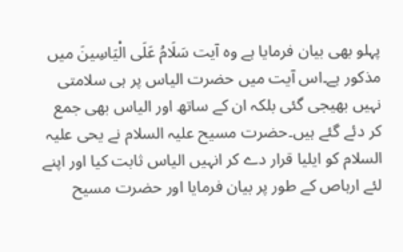پہلو بھی بیان فرمایا ہے وہ آیت سَلَامُ عَلَى الْيَاسِينَ میں مذکور ہے۔اس آیت میں حضرت الیاس پر ہی سلامتی نہیں بھیجی گئی بلکہ ان کے ساتھ اور الیاس بھی جمع کر دئے گئے ہیں۔حضرت مسیح علیہ السلام نے یحی علیہ السلام کو ایلیا قرار دے کر انہیں الیاس ثابت کیا اور اپنے لئے ارہاص کے طور پر بیان فرمایا اور حضرت مسیح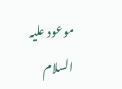موعود علیہ السلام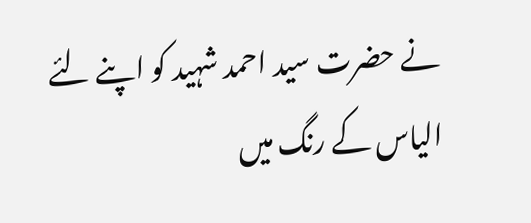نے حضرت سید احمد شہید کو اپنے لئے الیاس کے رنگ میں